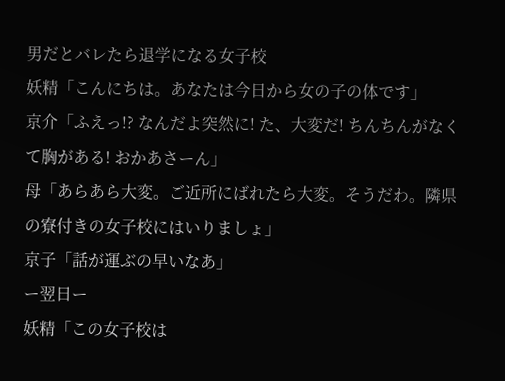男だとバレたら退学になる女子校
妖精「こんにちは。あなたは今日から女の子の体です」
京介「ふえっ!? なんだよ突然に! た、大変だ! ちんちんがなくて胸がある! おかあさーん」
母「あらあら大変。ご近所にばれたら大変。そうだわ。隣県の寮付きの女子校にはいりましょ」
京子「話が運ぶの早いなあ」
ー翌日ー
妖精「この女子校は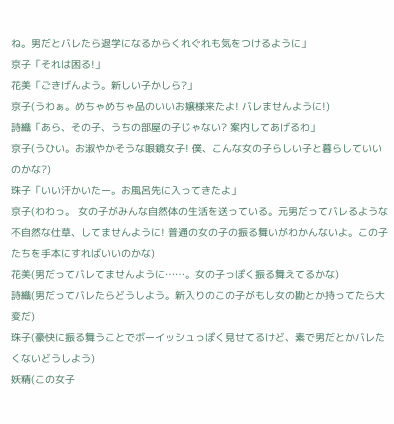ね。男だとバレたら退学になるからくれぐれも気をつけるように」
京子「それは困る!」
花美「ごきげんよう。新しい子かしら?」
京子(うわぁ。めちゃめちゃ品のいいお嬢様来たよ! バレませんように!)
詩織「あら、その子、うちの部屋の子じゃない? 案内してあげるわ」
京子(うひい。お淑やかそうな眼鏡女子! 僕、こんな女の子らしい子と暮らしていいのかな?)
珠子「いい汗かいたー。お風呂先に入ってきたよ」
京子(わわっ。 女の子がみんな自然体の生活を送っている。元男だってバレるような不自然な仕草、してませんように! 普通の女の子の振る舞いがわかんないよ。この子たちを手本にすればいいのかな)
花美(男だってバレてませんように……。女の子っぽく振る舞えてるかな)
詩織(男だってバレたらどうしよう。新入りのこの子がもし女の勘とか持ってたら大変だ)
珠子(豪快に振る舞うことでボーイッシュっぽく見せてるけど、素で男だとかバレたくないどうしよう)
妖精(この女子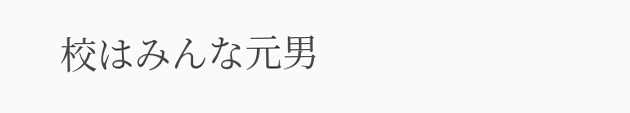校はみんな元男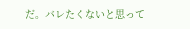だ。バレたくないと思って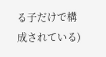る子だけで構成されている)